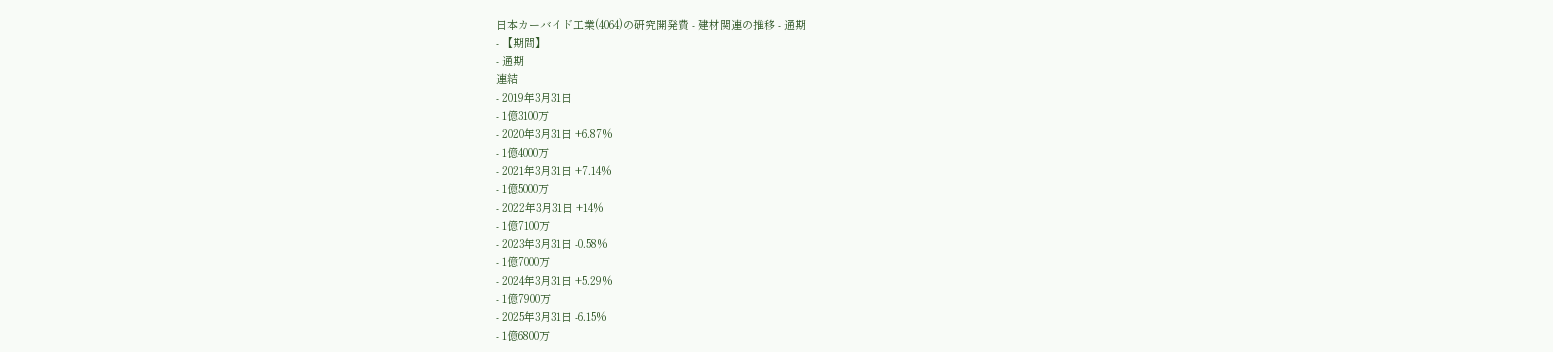日本カーバイド工業(4064)の研究開発費 - 建材関連の推移 - 通期
- 【期間】
- 通期
連結
- 2019年3月31日
- 1億3100万
- 2020年3月31日 +6.87%
- 1億4000万
- 2021年3月31日 +7.14%
- 1億5000万
- 2022年3月31日 +14%
- 1億7100万
- 2023年3月31日 -0.58%
- 1億7000万
- 2024年3月31日 +5.29%
- 1億7900万
- 2025年3月31日 -6.15%
- 1億6800万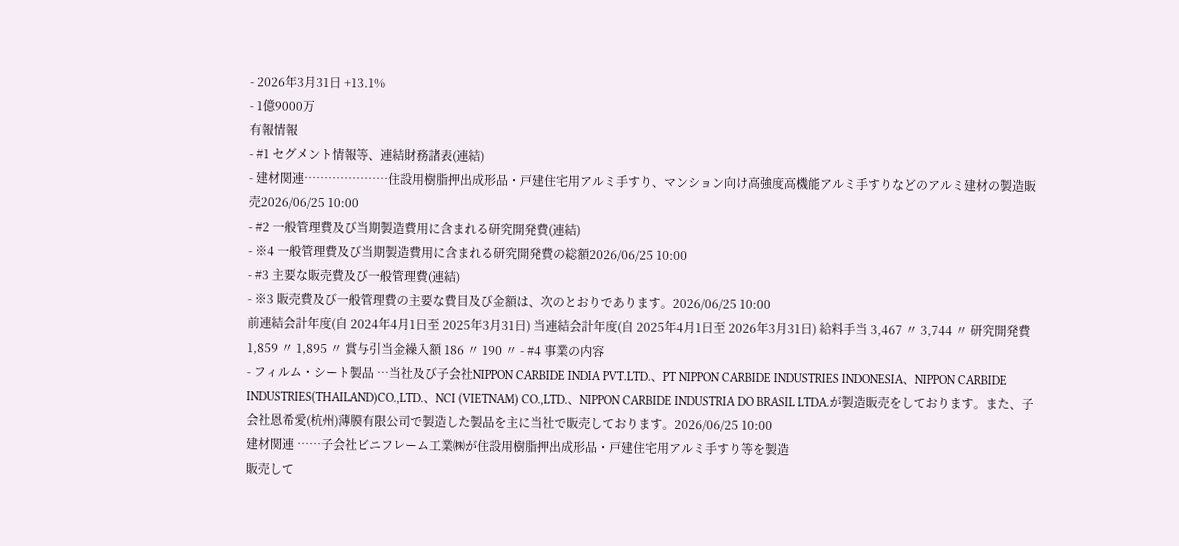- 2026年3月31日 +13.1%
- 1億9000万
有報情報
- #1 セグメント情報等、連結財務諸表(連結)
- 建材関連…………………住設用樹脂押出成形品・戸建住宅用アルミ手すり、マンション向け高強度高機能アルミ手すりなどのアルミ建材の製造販売2026/06/25 10:00
- #2 一般管理費及び当期製造費用に含まれる研究開発費(連結)
- ※4 一般管理費及び当期製造費用に含まれる研究開発費の総額2026/06/25 10:00
- #3 主要な販売費及び一般管理費(連結)
- ※3 販売費及び一般管理費の主要な費目及び金額は、次のとおりであります。2026/06/25 10:00
前連結会計年度(自 2024年4月1日至 2025年3月31日) 当連結会計年度(自 2025年4月1日至 2026年3月31日) 給料手当 3,467 〃 3,744 〃 研究開発費 1,859 〃 1,895 〃 賞与引当金繰入額 186 〃 190 〃 - #4 事業の内容
- フィルム・シート製品 …当社及び子会社NIPPON CARBIDE INDIA PVT.LTD.、PT NIPPON CARBIDE INDUSTRIES INDONESIA、NIPPON CARBIDE INDUSTRIES(THAILAND)CO.,LTD.、NCI (VIETNAM) CO.,LTD.、NIPPON CARBIDE INDUSTRIA DO BRASIL LTDA.が製造販売をしております。また、子会社恩希愛(杭州)薄膜有限公司で製造した製品を主に当社で販売しております。2026/06/25 10:00
建材関連 ……子会社ビニフレーム工業㈱が住設用樹脂押出成形品・戸建住宅用アルミ手すり等を製造
販売して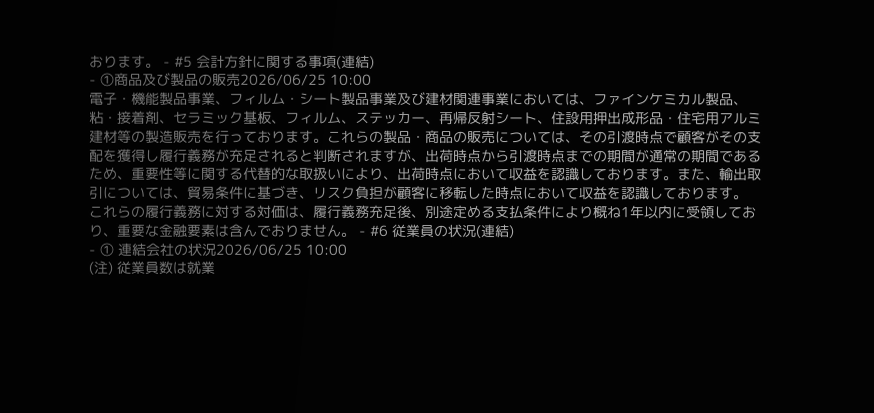おります。 - #5 会計方針に関する事項(連結)
- ①商品及び製品の販売2026/06/25 10:00
電子・機能製品事業、フィルム・シート製品事業及び建材関連事業においては、ファインケミカル製品、粘・接着剤、セラミック基板、フィルム、ステッカー、再帰反射シート、住設用押出成形品・住宅用アルミ建材等の製造販売を行っております。これらの製品・商品の販売については、その引渡時点で顧客がその支配を獲得し履行義務が充足されると判断されますが、出荷時点から引渡時点までの期間が通常の期間であるため、重要性等に関する代替的な取扱いにより、出荷時点において収益を認識しております。また、輸出取引については、貿易条件に基づき、リスク負担が顧客に移転した時点において収益を認識しております。
これらの履行義務に対する対価は、履行義務充足後、別途定める支払条件により概ね1年以内に受領しており、重要な金融要素は含んでおりません。 - #6 従業員の状況(連結)
- ① 連結会社の状況2026/06/25 10:00
(注) 従業員数は就業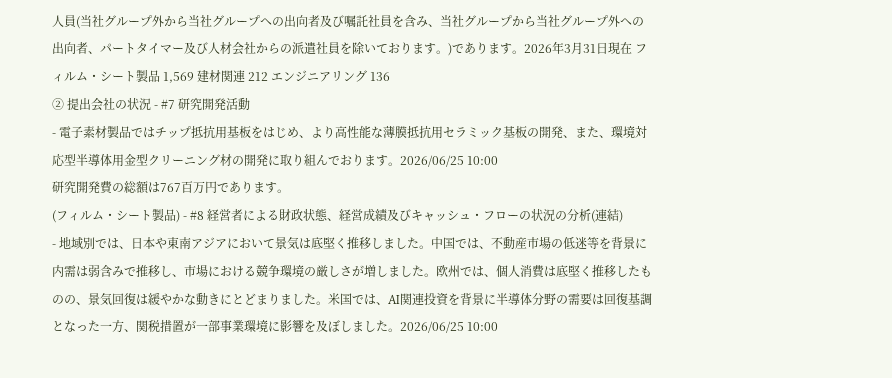人員(当社グループ外から当社グループへの出向者及び嘱託社員を含み、当社グループから当社グループ外への出向者、パートタイマー及び人材会社からの派遣社員を除いております。)であります。2026年3月31日現在 フィルム・シート製品 1,569 建材関連 212 エンジニアリング 136
② 提出会社の状況 - #7 研究開発活動
- 電子素材製品ではチップ抵抗用基板をはじめ、より高性能な薄膜抵抗用セラミック基板の開発、また、環境対応型半導体用金型クリーニング材の開発に取り組んでおります。2026/06/25 10:00
研究開発費の総額は767百万円であります。
(フィルム・シート製品) - #8 経営者による財政状態、経営成績及びキャッシュ・フローの状況の分析(連結)
- 地域別では、日本や東南アジアにおいて景気は底堅く推移しました。中国では、不動産市場の低迷等を背景に内需は弱含みで推移し、市場における競争環境の厳しさが増しました。欧州では、個人消費は底堅く推移したものの、景気回復は緩やかな動きにとどまりました。米国では、AI関連投資を背景に半導体分野の需要は回復基調となった一方、関税措置が一部事業環境に影響を及ぼしました。2026/06/25 10:00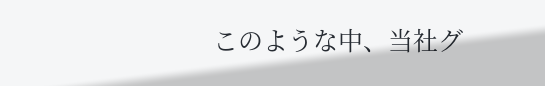このような中、当社グ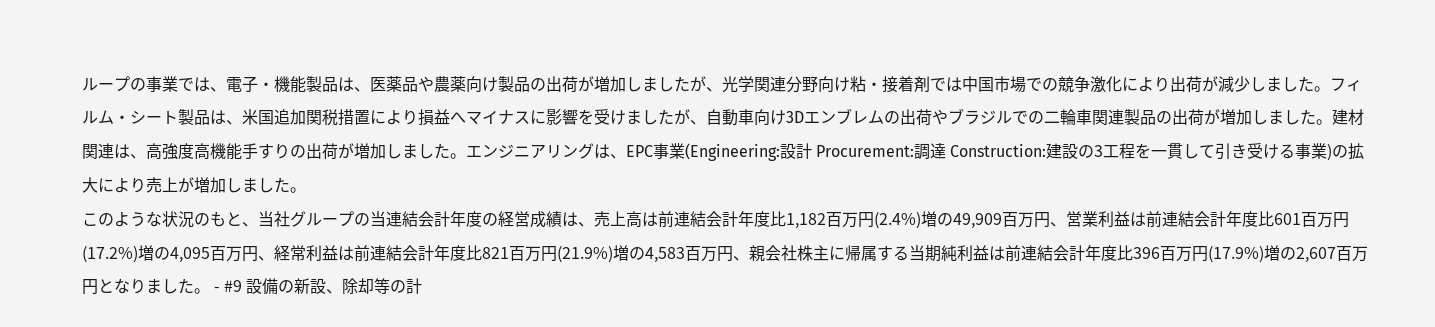ループの事業では、電子・機能製品は、医薬品や農薬向け製品の出荷が増加しましたが、光学関連分野向け粘・接着剤では中国市場での競争激化により出荷が減少しました。フィルム・シート製品は、米国追加関税措置により損益へマイナスに影響を受けましたが、自動車向け3Dエンブレムの出荷やブラジルでの二輪車関連製品の出荷が増加しました。建材関連は、高強度高機能手すりの出荷が増加しました。エンジニアリングは、EPC事業(Engineering:設計 Procurement:調達 Construction:建設の3工程を一貫して引き受ける事業)の拡大により売上が増加しました。
このような状況のもと、当社グループの当連結会計年度の経営成績は、売上高は前連結会計年度比1,182百万円(2.4%)増の49,909百万円、営業利益は前連結会計年度比601百万円(17.2%)増の4,095百万円、経常利益は前連結会計年度比821百万円(21.9%)増の4,583百万円、親会社株主に帰属する当期純利益は前連結会計年度比396百万円(17.9%)増の2,607百万円となりました。 - #9 設備の新設、除却等の計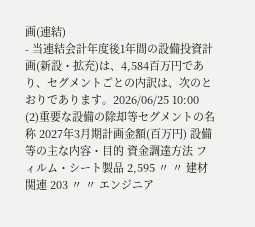画(連結)
- 当連結会計年度後1年間の設備投資計画(新設・拡充)は、4,584百万円であり、セグメントごとの内訳は、次のとおりであります。2026/06/25 10:00
(2)重要な設備の除却等セグメントの名称 2027年3月期計画金額(百万円) 設備等の主な内容・目的 資金調達方法 フィルム・シート製品 2,595 〃 〃 建材関連 203 〃 〃 エンジニア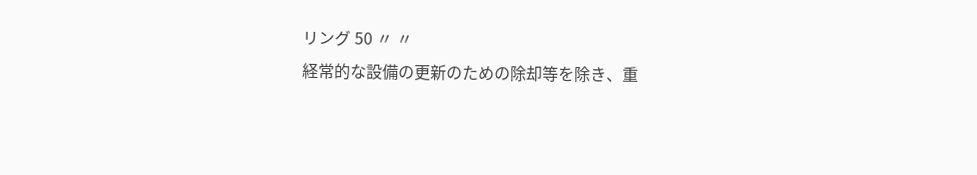リング 50 〃 〃
経常的な設備の更新のための除却等を除き、重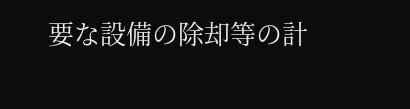要な設備の除却等の計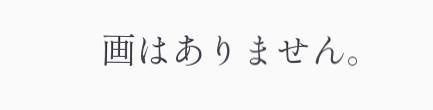画はありません。